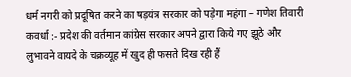धर्म नगरी को प्रदूषित करने का षड़यंत्र सरकार को पड़ेगा महंगा – गणेश तिवारी
कवर्धा :- प्रदेश की वर्तमान कांग्रेस सरकार अपने द्वारा किये गए झूठे और लुभावने वायदे के चक्रव्यूह में खुद ही फसते दिख रही हैं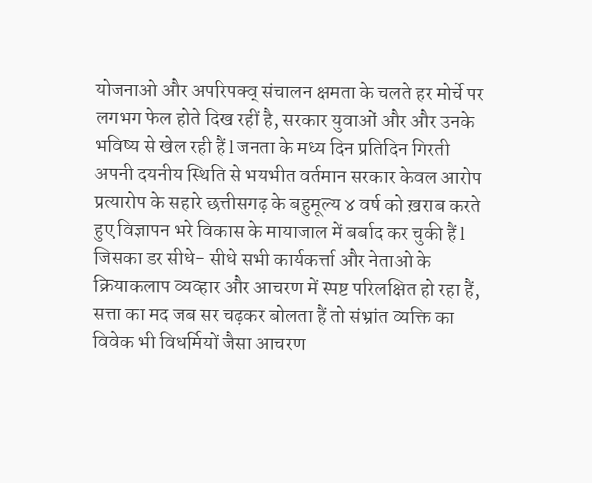योजनाओ और अपरिपक्व् संचालन क्षमता के चलते हर मोर्चे पर लगभग फेल होते दिख रहीं है, सरकार युवाओं और और उनके भविष्य से खेल रही हैं l जनता के मध्य दिन प्रतिदिन गिरती अपनी दयनीय स्थिति से भयभीत वर्तमान सरकार केवल आरोप प्रत्यारोप के सहारे छत्तीसगढ़ के बहुमूल्य ४ वर्ष को ख़राब करते हुए विज्ञापन भरे विकास के मायाजाल में बर्बाद कर चुकी हैं l जिसका डर सीधे- सीधे सभी कार्यकर्त्ता और नेताओ के क्रियाकलाप व्यव्हार और आचरण में स्पष्ट परिलक्षित हो रहा हैं, सत्ता का मद जब सर चढ़कर बोलता हैं तो संभ्रांत व्यक्ति का विवेक भी विधर्मियों जैसा आचरण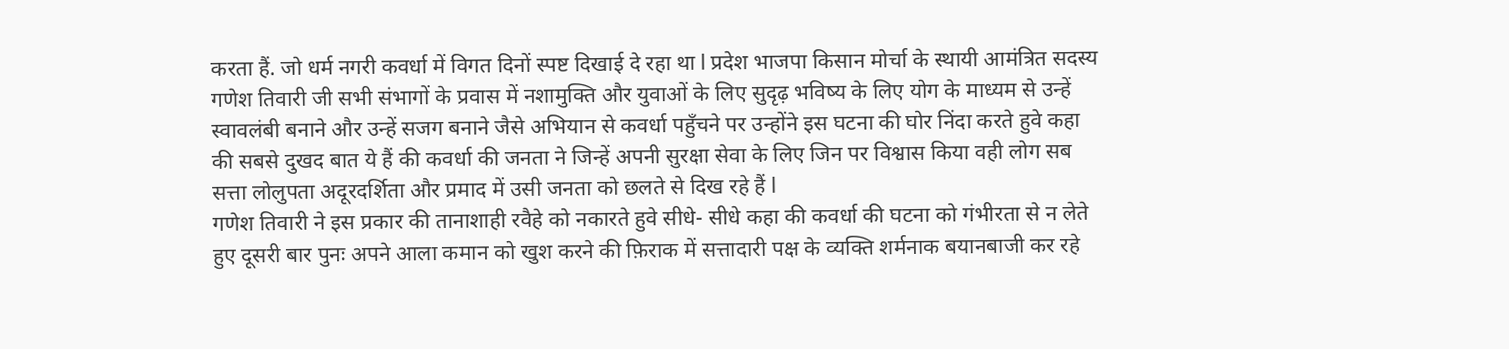करता हैं. जो धर्म नगरी कवर्धा में विगत दिनों स्पष्ट दिखाई दे रहा था l प्रदेश भाजपा किसान मोर्चा के स्थायी आमंत्रित सदस्य गणेश तिवारी जी सभी संभागों के प्रवास में नशामुक्ति और युवाओं के लिए सुदृढ़ भविष्य के लिए योग के माध्यम से उन्हें स्वावलंबी बनाने और उन्हें सजग बनाने जैसे अभियान से कवर्धा पहुँचने पर उन्होंने इस घटना की घोर निंदा करते हुवे कहा की सबसे दुखद बात ये हैं की कवर्धा की जनता ने जिन्हें अपनी सुरक्षा सेवा के लिए जिन पर विश्वास किया वही लोग सब सत्ता लोलुपता अदूरदर्शिता और प्रमाद में उसी जनता को छलते से दिख रहे हैं l
गणेश तिवारी ने इस प्रकार की तानाशाही रवैहे को नकारते हुवे सीधे- सीधे कहा की कवर्धा की घटना को गंभीरता से न लेते हुए दूसरी बार पुनः अपने आला कमान को खुश करने की फ़िराक में सत्तादारी पक्ष के व्यक्ति शर्मनाक बयानबाजी कर रहे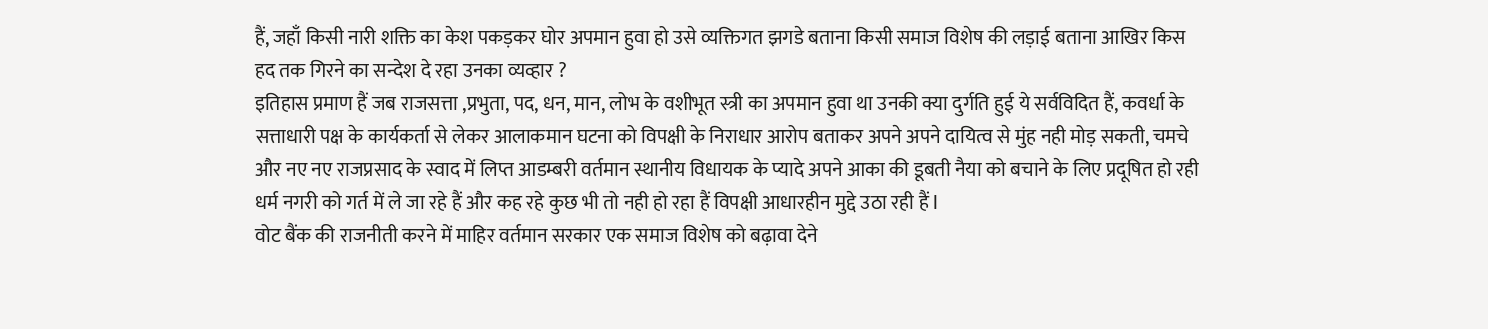हैं, जहाँ किसी नारी शक्ति का केश पकड़कर घोर अपमान हुवा हो उसे व्यक्तिगत झगडे बताना किसी समाज विशेष की लड़ाई बताना आखिर किस हद तक गिरने का सन्देश दे रहा उनका व्यव्हार ?
इतिहास प्रमाण हैं जब राजसत्ता ,प्रभुता, पद, धन, मान, लोभ के वशीभूत स्त्री का अपमान हुवा था उनकी क्या दुर्गति हुई ये सर्वविदित हैं, कवर्धा के सत्ताधारी पक्ष के कार्यकर्ता से लेकर आलाकमान घटना को विपक्षी के निराधार आरोप बताकर अपने अपने दायित्व से मुंह नही मोड़ सकती, चमचे और नए नए राजप्रसाद के स्वाद में लिप्त आडम्बरी वर्तमान स्थानीय विधायक के प्यादे अपने आका की डूबती नैया को बचाने के लिए प्रदूषित हो रही धर्म नगरी को गर्त में ले जा रहे हैं और कह रहे कुछ भी तो नही हो रहा हैं विपक्षी आधारहीन मुद्दे उठा रही हैं l
वोट बैंक की राजनीती करने में माहिर वर्तमान सरकार एक समाज विशेष को बढ़ावा देने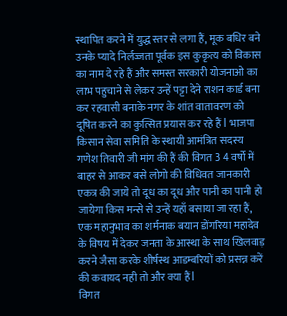स्थापित करने में युद्ध स्तर से लगा हैं, मूक बधिर बने उनके प्यादे निर्लज्जता पूर्वक इस कुकृत्य को विकास का नाम दे रहे हैं और समस्त सरकारी योजनाओ का लाभ पहुचाने से लेकर उन्हें पट्टा देने राशन कार्ड बना कर रहवासी बनाके नगर के शांत वातावरण को दूषित करने का कुत्सित प्रयास कर रहे हैं l भाजपा किसान सेवा समिति के स्थायी आमंत्रित सदस्य गणेश तिवारी जी मांग की हैं की विगत 3 4 वर्षो में बाहर से आकर बसे लोगो की विधिवत जानकारी एकत्र की जाये तो दूध का दूध और पानी का पानी हो जायेगा किस मन्से से उन्हें यहाँ बसाया जा रहा हैं, एक महानुभाव का शर्मनाक बयान डोंगरिया महादेव के विषय में देकर जनता के आस्था के साथ खिलवाड़ करने जैसा करके शीर्षस्थ आडम्बरियों को प्रसन्न करें की कवायद नही तो और क्या हैं l
विगत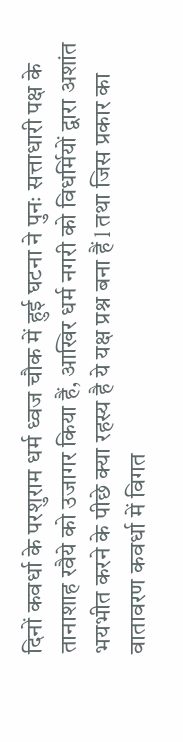दिनों कवर्धा के परशुराम धर्म ध्वज चौक में हुई घटना ने पुनः सत्ताधारी पक्ष के तानाशाह रवैये को उजागर किया हैं, आखिर धर्म नगरी को विधर्मियों द्वारा अशांत भयभीत करने के पीछे क्या रहस्य है ये यक्ष प्रश्न बना हैं l तथा जिस प्रकार का वातावरण कवर्धा में विगत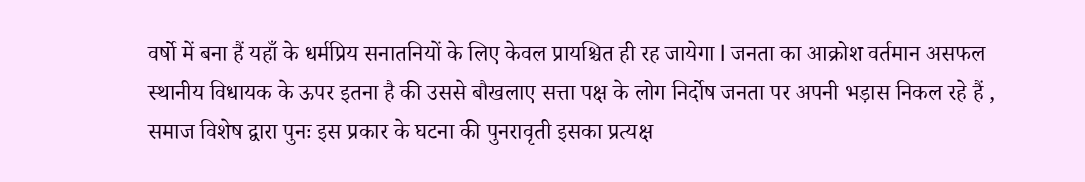वर्षो में बना हैं यहाँ के धर्मप्रिय सनातनियों के लिए केवल प्रायश्चित ही रह जायेगा l जनता का आक्रोश वर्तमान असफल स्थानीय विधायक के ऊपर इतना है की उससे बौखलाए सत्ता पक्ष के लोग निर्दोष जनता पर अपनी भड़ास निकल रहे हैं , समाज विशेष द्वारा पुनः इस प्रकार के घटना की पुनरावृती इसका प्रत्यक्ष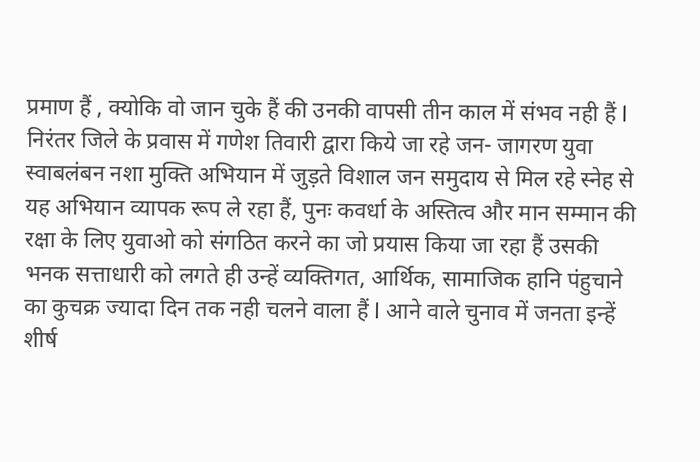प्रमाण हैं , क्योकि वो जान चुके हैं की उनकी वापसी तीन काल में संभव नही हैं l
निरंतर जिले के प्रवास में गणेश तिवारी द्वारा किये जा रहे जन- जागरण युवा स्वाबलंबन नशा मुक्ति अभियान में जुड़ते विशाल जन समुदाय से मिल रहे स्नेह से यह अभियान व्यापक रूप ले रहा हैं, पुनः कवर्धा के अस्तित्व और मान सम्मान की रक्षा के लिए युवाओ को संगठित करने का जो प्रयास किया जा रहा हैं उसकी भनक सत्ताधारी को लगते ही उन्हें व्यक्तिगत, आर्थिक, सामाजिक हानि पंहुचाने का कुचक्र ज्यादा दिन तक नही चलने वाला हैं l आने वाले चुनाव में जनता इन्हें शीर्ष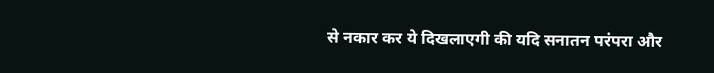से नकार कर ये दिखलाएगी की यदि सनातन परंपरा और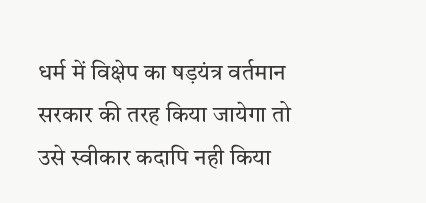धर्म में विक्षेप का षड़यंत्र वर्तमान सरकार की तरह किया जायेगा तो उसे स्वीकार कदापि नही किया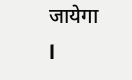जायेगा l